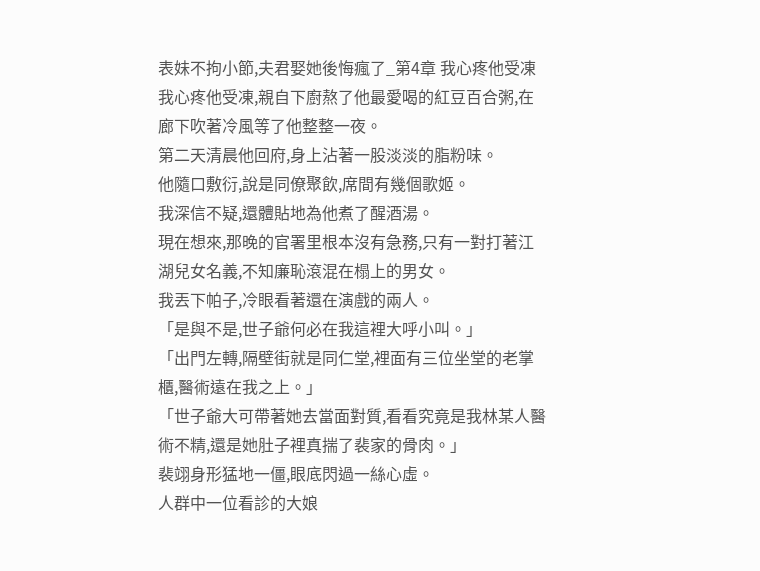表妹不拘小節,夫君娶她後悔瘋了_第4章 我心疼他受凍
我心疼他受凍,親自下廚熬了他最愛喝的紅豆百合粥,在廊下吹著冷風等了他整整一夜。
第二天清晨他回府,身上沾著一股淡淡的脂粉味。
他隨口敷衍,說是同僚聚飲,席間有幾個歌姬。
我深信不疑,還體貼地為他煮了醒酒湯。
現在想來,那晚的官署里根本沒有急務,只有一對打著江湖兒女名義,不知廉恥滾混在榻上的男女。
我丟下帕子,冷眼看著還在演戲的兩人。
「是與不是,世子爺何必在我這裡大呼小叫。」
「出門左轉,隔壁街就是同仁堂,裡面有三位坐堂的老掌櫃,醫術遠在我之上。」
「世子爺大可帶著她去當面對質,看看究竟是我林某人醫術不精,還是她肚子裡真揣了裴家的骨肉。」
裴翊身形猛地一僵,眼底閃過一絲心虛。
人群中一位看診的大娘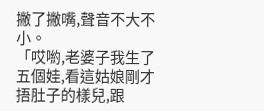撇了撇嘴,聲音不大不小。
「哎喲,老婆子我生了五個娃,看這姑娘剛才捂肚子的樣兒,跟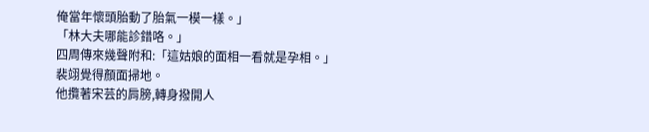俺當年懷頭胎動了胎氣一模一樣。」
「林大夫哪能診錯咯。」
四周傳來幾聲附和:「這姑娘的面相一看就是孕相。」
裴翊覺得顏面掃地。
他攬著宋芸的肩膀,轉身撥開人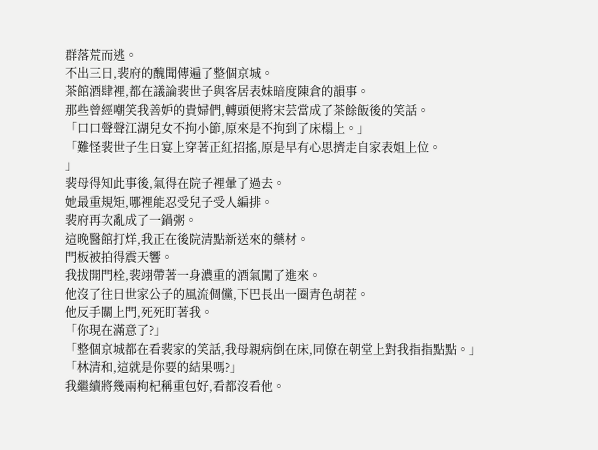群落荒而逃。
不出三日,裴府的醜聞傳遍了整個京城。
茶館酒肆裡,都在議論裴世子與客居表妹暗度陳倉的韻事。
那些曾經嘲笑我善妒的貴婦們,轉頭便將宋芸當成了茶餘飯後的笑話。
「口口聲聲江湖兒女不拘小節,原來是不拘到了床榻上。」
「難怪裴世子生日宴上穿著正紅招搖,原是早有心思擠走自家表姐上位。
」
裴母得知此事後,氣得在院子裡暈了過去。
她最重規矩,哪裡能忍受兒子受人編排。
裴府再次亂成了一鍋粥。
這晚醫館打烊,我正在後院清點新送來的藥材。
門板被拍得震天響。
我拔開門栓,裴翊帶著一身濃重的酒氣闖了進來。
他沒了往日世家公子的風流倜儻,下巴長出一圈青色胡茬。
他反手關上門,死死盯著我。
「你現在滿意了?」
「整個京城都在看裴家的笑話,我母親病倒在床,同僚在朝堂上對我指指點點。」
「林清和,這就是你要的結果嗎?」
我繼續將幾兩枸杞稱重包好,看都沒看他。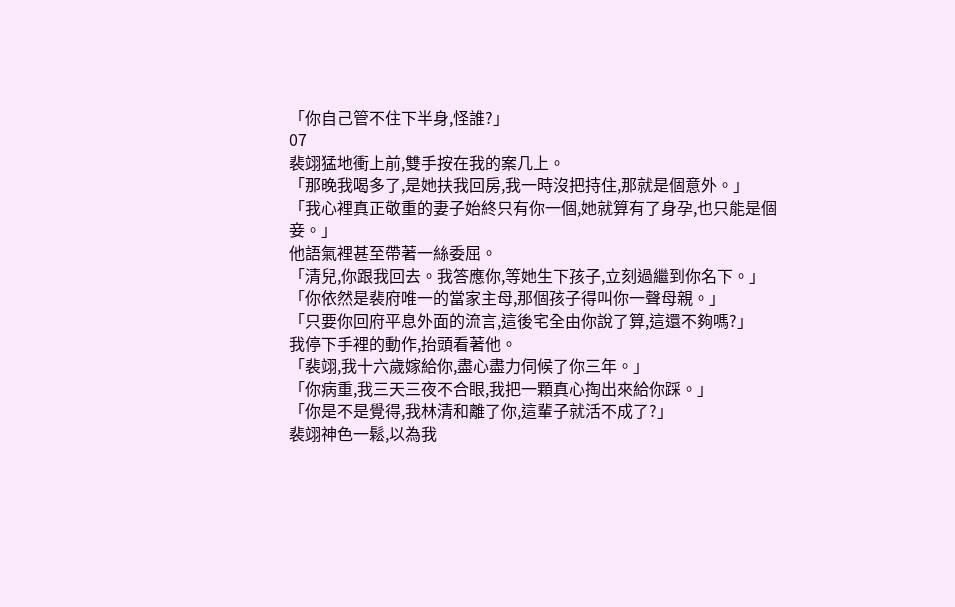「你自己管不住下半身,怪誰?」
07
裴翊猛地衝上前,雙手按在我的案几上。
「那晚我喝多了,是她扶我回房,我一時沒把持住,那就是個意外。」
「我心裡真正敬重的妻子始終只有你一個,她就算有了身孕,也只能是個妾。」
他語氣裡甚至帶著一絲委屈。
「清兒,你跟我回去。我答應你,等她生下孩子,立刻過繼到你名下。」
「你依然是裴府唯一的當家主母,那個孩子得叫你一聲母親。」
「只要你回府平息外面的流言,這後宅全由你說了算,這還不夠嗎?」
我停下手裡的動作,抬頭看著他。
「裴翊,我十六歲嫁給你,盡心盡力伺候了你三年。」
「你病重,我三天三夜不合眼,我把一顆真心掏出來給你踩。」
「你是不是覺得,我林清和離了你,這輩子就活不成了?」
裴翊神色一鬆,以為我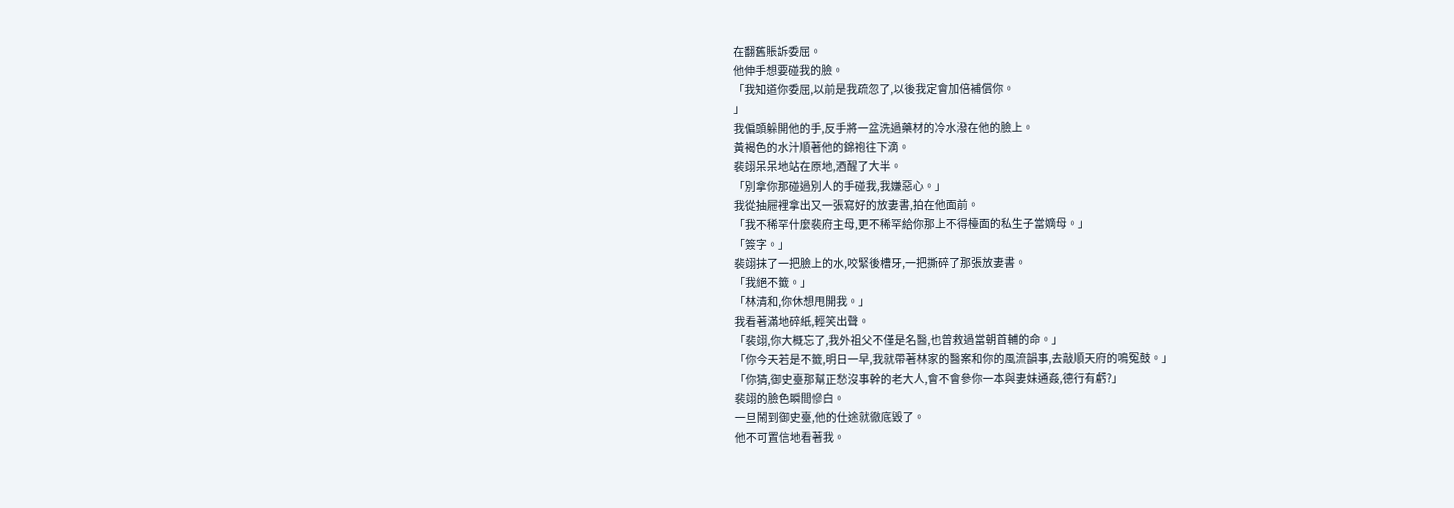在翻舊賬訴委屈。
他伸手想要碰我的臉。
「我知道你委屈,以前是我疏忽了,以後我定會加倍補償你。
」
我偏頭躲開他的手,反手將一盆洗過藥材的冷水潑在他的臉上。
黃褐色的水汁順著他的錦袍往下滴。
裴翊呆呆地站在原地,酒醒了大半。
「別拿你那碰過別人的手碰我,我嫌惡心。」
我從抽屜裡拿出又一張寫好的放妻書,拍在他面前。
「我不稀罕什麼裴府主母,更不稀罕給你那上不得檯面的私生子當嫡母。」
「簽字。」
裴翊抹了一把臉上的水,咬緊後槽牙,一把撕碎了那張放妻書。
「我絕不籤。」
「林清和,你休想甩開我。」
我看著滿地碎紙,輕笑出聲。
「裴翊,你大概忘了,我外祖父不僅是名醫,也曾救過當朝首輔的命。」
「你今天若是不籤,明日一早,我就帶著林家的醫案和你的風流韻事,去敲順天府的鳴冤鼓。」
「你猜,御史臺那幫正愁沒事幹的老大人,會不會參你一本與妻妹通姦,德行有虧?」
裴翊的臉色瞬間慘白。
一旦鬧到御史臺,他的仕途就徹底毀了。
他不可置信地看著我。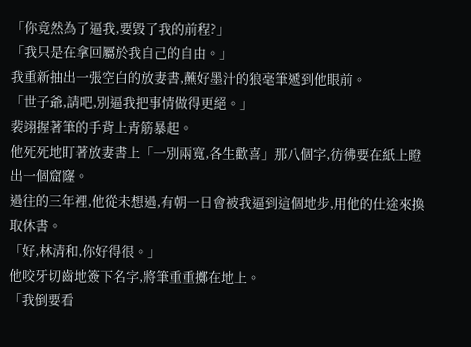「你竟然為了逼我,要毀了我的前程?」
「我只是在拿回屬於我自己的自由。」
我重新抽出一張空白的放妻書,蘸好墨汁的狼毫筆遞到他眼前。
「世子爺,請吧,別逼我把事情做得更絕。」
裴翊握著筆的手背上青筋暴起。
他死死地盯著放妻書上「一別兩寬,各生歡喜」那八個字,彷彿要在紙上瞪出一個窟窿。
過往的三年裡,他從未想過,有朝一日會被我逼到這個地步,用他的仕途來換取休書。
「好,林清和,你好得很。」
他咬牙切齒地簽下名字,將筆重重擲在地上。
「我倒要看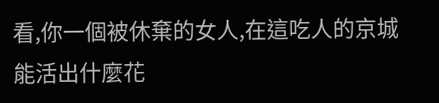看,你一個被休棄的女人,在這吃人的京城能活出什麼花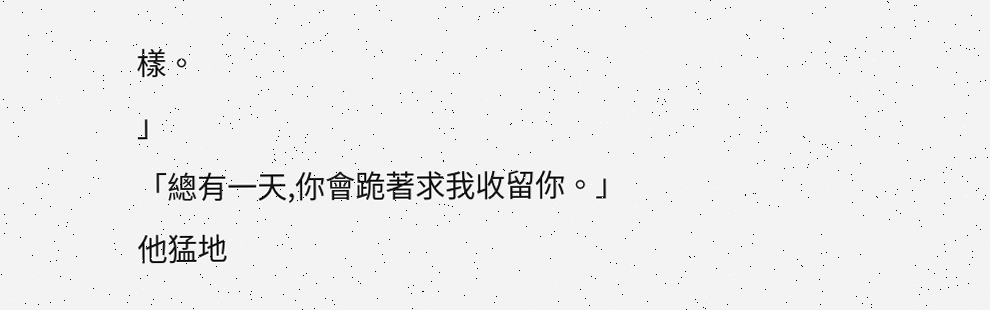樣。
」
「總有一天,你會跪著求我收留你。」
他猛地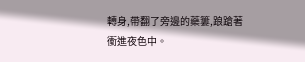轉身,帶翻了旁邊的藥簍,踉蹌著衝進夜色中。